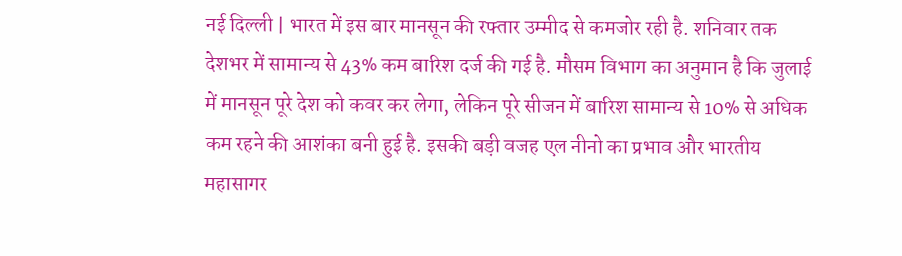नई दिल्ली | भारत में इस बार मानसून की रफ्तार उम्मीद से कमजोर रही है. शनिवार तक देशभर में सामान्य से 43% कम बारिश दर्ज की गई है. मौसम विभाग का अनुमान है कि जुलाई में मानसून पूरे देश को कवर कर लेगा, लेकिन पूरे सीजन में बारिश सामान्य से 10% से अधिक कम रहने की आशंका बनी हुई है. इसकी बड़ी वजह एल नीनो का प्रभाव और भारतीय महासागर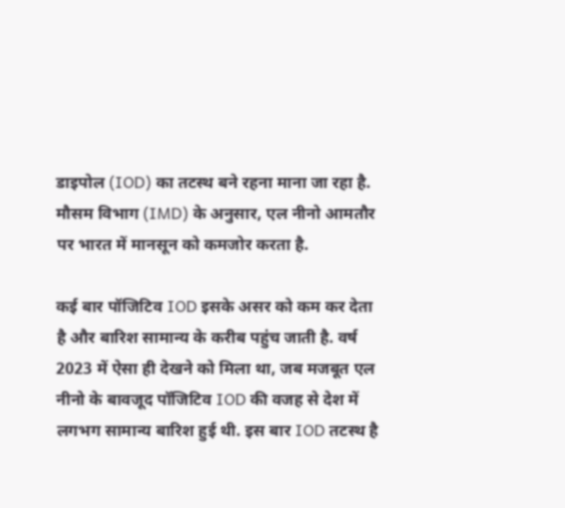डाइपोल (IOD) का तटस्थ बने रहना माना जा रहा है. मौसम विभाग (IMD) के अनुसार, एल नीनो आमतौर पर भारत में मानसून को कमजोर करता है.

कई बार पॉजिटिव IOD इसके असर को कम कर देता है और बारिश सामान्य के करीब पहुंच जाती है. वर्ष 2023 में ऐसा ही देखने को मिला था, जब मजबूत एल नीनो के बावजूद पॉजिटिव IOD की वजह से देश में लगभग सामान्य बारिश हुई थी. इस बार IOD तटस्थ है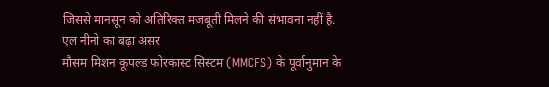जिससे मानसून को अतिरिक्त मजबूती मिलने की संभावना नहीं है.
एल नीनो का बढ़ा असर
मौसम मिशन कूपल्ड फोरकास्ट सिस्टम (MMCFS) के पूर्वानुमान के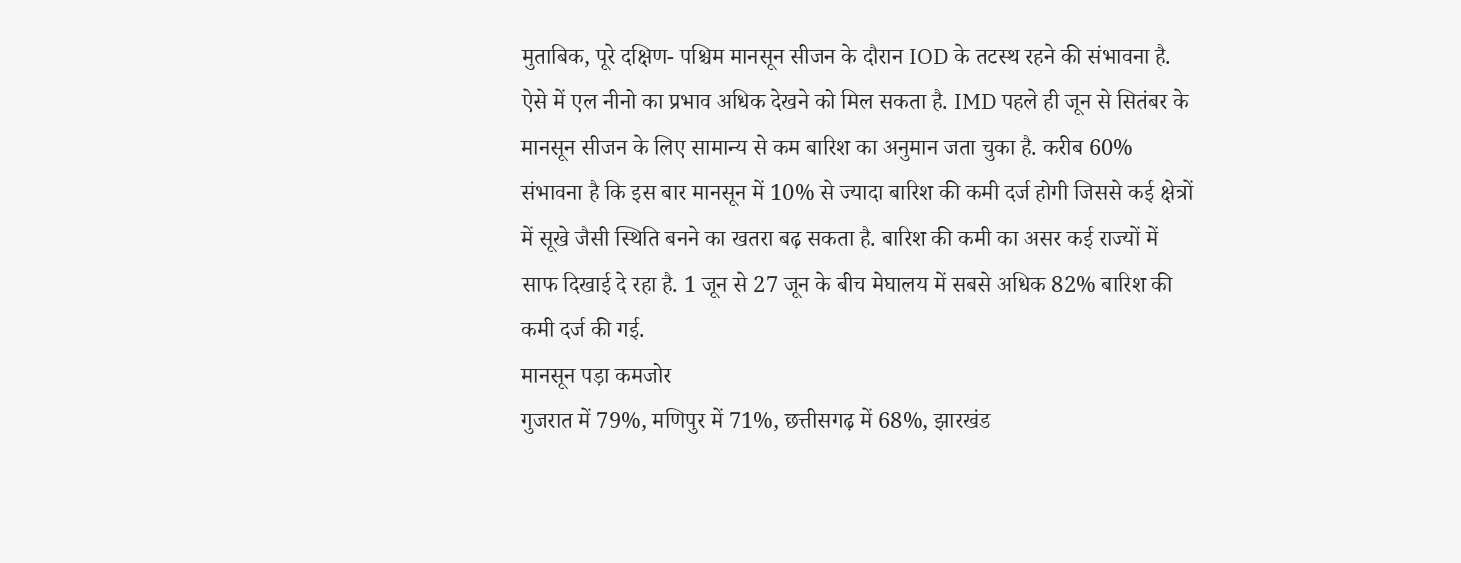मुताबिक, पूरे दक्षिण- पश्चिम मानसून सीजन के दौरान IOD के तटस्थ रहने की संभावना है. ऐसे में एल नीनो का प्रभाव अधिक देखने को मिल सकता है. IMD पहले ही जून से सितंबर के मानसून सीजन के लिए सामान्य से कम बारिश का अनुमान जता चुका है. करीब 60% संभावना है कि इस बार मानसून में 10% से ज्यादा बारिश की कमी दर्ज होगी जिससे कई क्षेत्रों में सूखे जैसी स्थिति बनने का खतरा बढ़ सकता है. बारिश की कमी का असर कई राज्यों में साफ दिखाई दे रहा है. 1 जून से 27 जून के बीच मेघालय में सबसे अधिक 82% बारिश की कमी दर्ज की गई.
मानसून पड़ा कमजोर
गुजरात में 79%, मणिपुर में 71%, छत्तीसगढ़ में 68%, झारखंड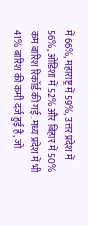में 66%, महाराष्ट्र में 59%, उत्तर प्रदेश में 56%, ओडिशा में 52% और बिहार में 50% कम बारिश रिकॉर्ड की गई. मध्य प्रदेश में भी 41% बारिश की कमी दर्ज हुई है, जो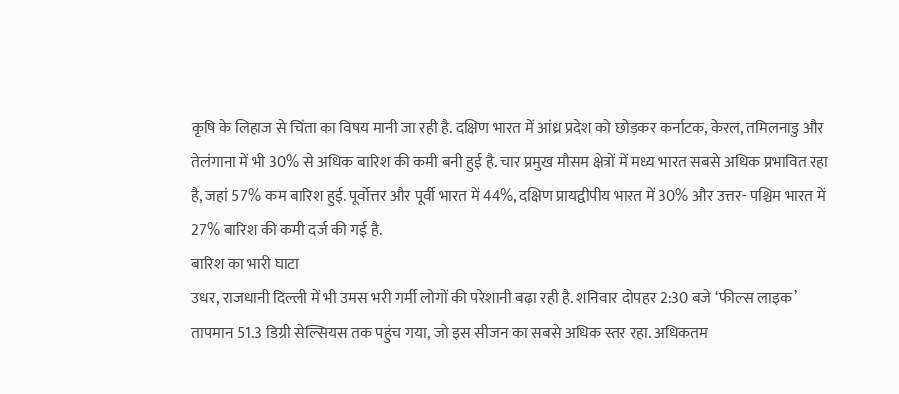कृषि के लिहाज से चिंता का विषय मानी जा रही है. दक्षिण भारत में आंध्र प्रदेश को छोड़कर कर्नाटक, केरल, तमिलनाडु और तेलंगाना में भी 30% से अधिक बारिश की कमी बनी हुई है. चार प्रमुख मौसम क्षेत्रों में मध्य भारत सबसे अधिक प्रभावित रहा है, जहां 57% कम बारिश हुई. पूर्वोत्तर और पूर्वी भारत में 44%, दक्षिण प्रायद्वीपीय भारत में 30% और उत्तर- पश्चिम भारत में 27% बारिश की कमी दर्ज की गई है.
बारिश का भारी घाटा
उधर, राजधानी दिल्ली में भी उमस भरी गर्मी लोगों की परेशानी बढ़ा रही है. शनिवार दोपहर 2:30 बजे ‘फील्स लाइक’ तापमान 51.3 डिग्री सेल्सियस तक पहुंच गया, जो इस सीजन का सबसे अधिक स्तर रहा. अधिकतम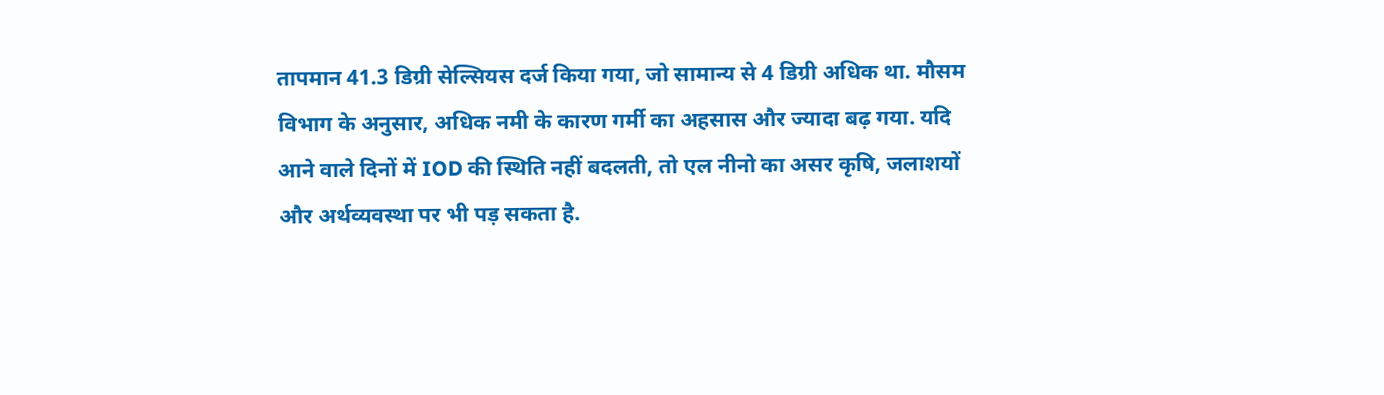तापमान 41.3 डिग्री सेल्सियस दर्ज किया गया, जो सामान्य से 4 डिग्री अधिक था. मौसम विभाग के अनुसार, अधिक नमी के कारण गर्मी का अहसास और ज्यादा बढ़ गया. यदि आने वाले दिनों में IOD की स्थिति नहीं बदलती, तो एल नीनो का असर कृषि, जलाशयों और अर्थव्यवस्था पर भी पड़ सकता है.